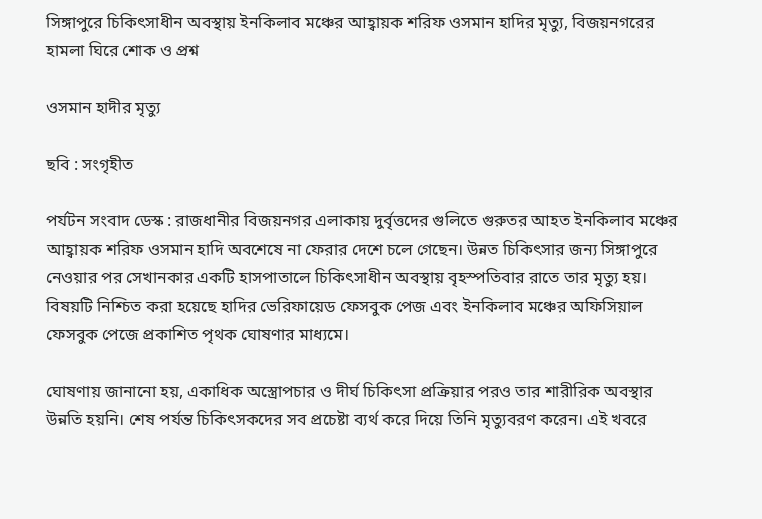সিঙ্গাপুরে চিকিৎসাধীন অবস্থায় ইনকিলাব মঞ্চের আহ্বায়ক শরিফ ওসমান হাদির মৃত্যু, বিজয়নগরের হামলা ঘিরে শোক ও প্রশ্ন

ওসমান হাদীর মৃত্যু

ছবি : সংগৃহীত

পর্যটন সংবাদ ডেস্ক : রাজধানীর বিজয়নগর এলাকায় দুর্বৃত্তদের গুলিতে গুরুতর আহত ইনকিলাব মঞ্চের আহ্বায়ক শরিফ ওসমান হাদি অবশেষে না ফেরার দেশে চলে গেছেন। উন্নত চিকিৎসার জন্য সিঙ্গাপুরে নেওয়ার পর সেখানকার একটি হাসপাতালে চিকিৎসাধীন অবস্থায় বৃহস্পতিবার রাতে তার মৃত্যু হয়। বিষয়টি নিশ্চিত করা হয়েছে হাদির ভেরিফায়েড ফেসবুক পেজ এবং ইনকিলাব মঞ্চের অফিসিয়াল ফেসবুক পেজে প্রকাশিত পৃথক ঘোষণার মাধ্যমে।

ঘোষণায় জানানো হয়, একাধিক অস্ত্রোপচার ও দীর্ঘ চিকিৎসা প্রক্রিয়ার পরও তার শারীরিক অবস্থার উন্নতি হয়নি। শেষ পর্যন্ত চিকিৎসকদের সব প্রচেষ্টা ব্যর্থ করে দিয়ে তিনি মৃত্যুবরণ করেন। এই খবরে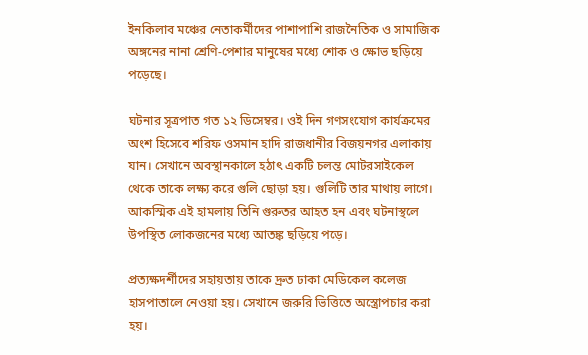ইনকিলাব মঞ্চের নেতাকর্মীদের পাশাপাশি রাজনৈতিক ও সামাজিক অঙ্গনের নানা শ্রেণি-পেশার মানুষের মধ্যে শোক ও ক্ষোভ ছড়িয়ে পড়েছে।

ঘটনার সূত্রপাত গত ১২ ডিসেম্বর। ওই দিন গণসংযোগ কার্যক্রমের অংশ হিসেবে শরিফ ওসমান হাদি রাজধানীর বিজয়নগর এলাকায় যান। সেখানে অবস্থানকালে হঠাৎ একটি চলন্ত মোটরসাইকেল থেকে তাকে লক্ষ্য করে গুলি ছোড়া হয়। গুলিটি তার মাথায় লাগে। আকস্মিক এই হামলায় তিনি গুরুতর আহত হন এবং ঘটনাস্থলে উপস্থিত লোকজনের মধ্যে আতঙ্ক ছড়িয়ে পড়ে।

প্রত্যক্ষদর্শীদের সহায়তায় তাকে দ্রুত ঢাকা মেডিকেল কলেজ হাসপাতালে নেওয়া হয়। সেখানে জরুরি ভিত্তিতে অস্ত্রোপচার করা হয়।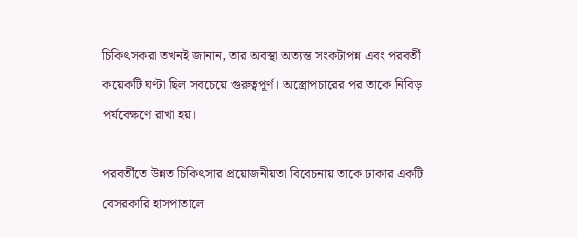চিকিৎসকরা তখনই জানান, তার অবস্থা অত্যন্ত সংকটাপন্ন এবং পরবর্তী কয়েকটি ঘণ্টা ছিল সবচেয়ে গুরুত্বপূর্ণ। অস্ত্রোপচারের পর তাকে নিবিড় পর্যবেক্ষণে রাখা হয়।

পরবর্তীতে উন্নত চিকিৎসার প্রয়োজনীয়তা বিবেচনায় তাকে ঢাকার একটি বেসরকারি হাসপাতালে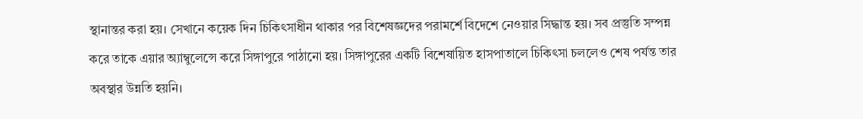স্থানান্তর করা হয়। সেখানে কয়েক দিন চিকিৎসাধীন থাকার পর বিশেষজ্ঞদের পরামর্শে বিদেশে নেওয়ার সিদ্ধান্ত হয়। সব প্রস্তুতি সম্পন্ন করে তাকে এয়ার অ্যাম্বুলেন্সে করে সিঙ্গাপুরে পাঠানো হয়। সিঙ্গাপুরের একটি বিশেষায়িত হাসপাতালে চিকিৎসা চললেও শেষ পর্যন্ত তার অবস্থার উন্নতি হয়নি।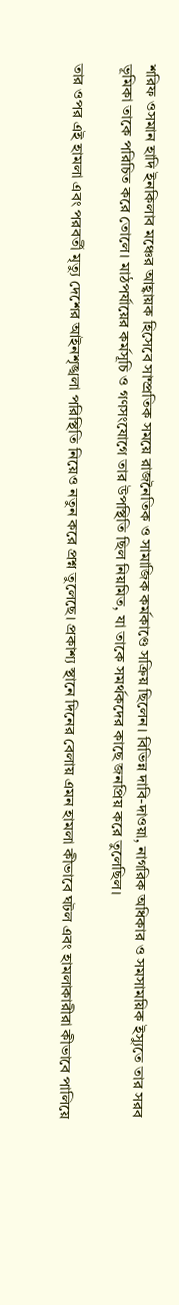শরিফ ওসমান হাদি ইনকিলাব মঞ্চের আহ্বায়ক হিসেবে সাম্প্রতিক সময়ে রাজনৈতিক ও সামাজিক কর্মকাণ্ডে সক্রিয় ছিলেন। বিভিন্ন দাবি-দাওয়া, নাগরিক অধিকার ও সমসাময়িক ইস্যুতে তার সরব ভূমিকা তাকে পরিচিত করে তোলে। মাঠপর্যায়ের কর্মসূচি ও গণসংযোগে তার উপস্থিতি ছিল নিয়মিত, যা তাকে সমর্থকদের কাছে জনপ্রিয় করে তুলেছিল।

তার ওপর এই হামলা এবং পরবর্তী মৃত্যু দেশের আইনশৃঙ্খলা পরিস্থিতি নিয়েও নতুন করে প্রশ্ন তুলেছে। প্রকাশ্য স্থানে দিনের বেলায় এমন হামলা কীভাবে ঘটল এবং হামলাকারীরা কীভাবে পালিয়ে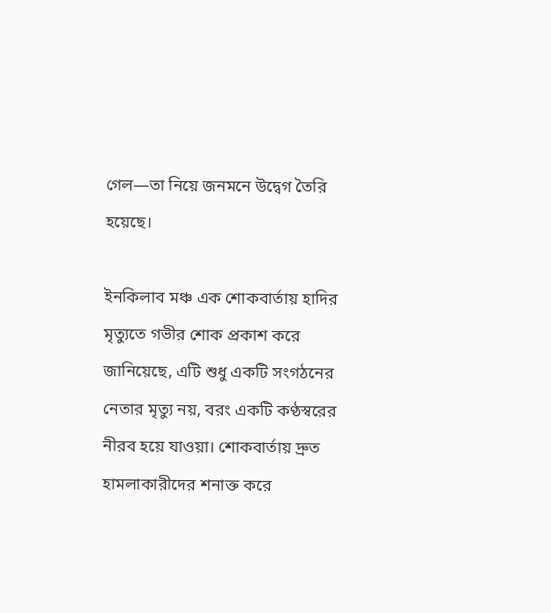গেল—তা নিয়ে জনমনে উদ্বেগ তৈরি হয়েছে।

ইনকিলাব মঞ্চ এক শোকবার্তায় হাদির মৃত্যুতে গভীর শোক প্রকাশ করে জানিয়েছে, এটি শুধু একটি সংগঠনের নেতার মৃত্যু নয়, বরং একটি কণ্ঠস্বরের নীরব হয়ে যাওয়া। শোকবার্তায় দ্রুত হামলাকারীদের শনাক্ত করে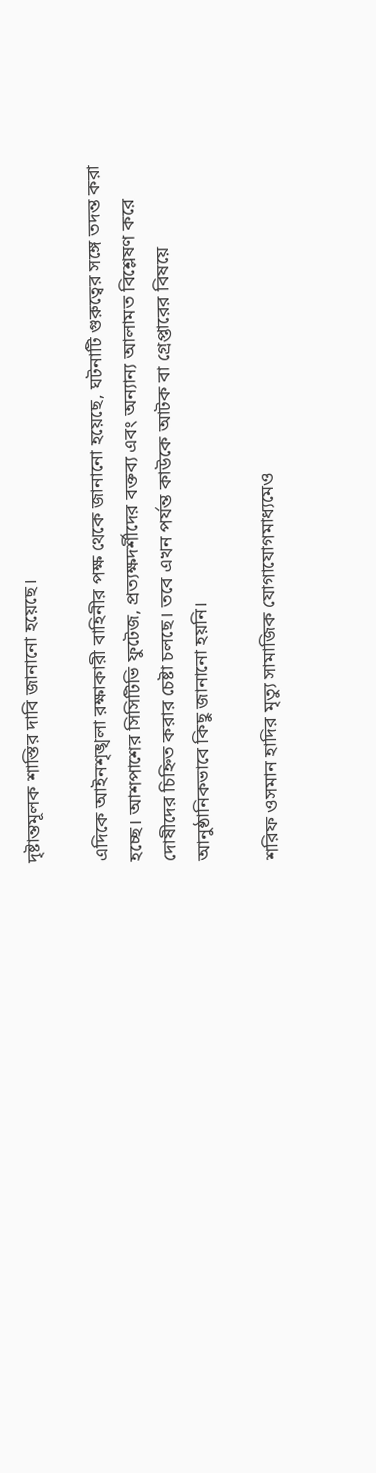দৃষ্টান্তমূলক শাস্তির দাবি জানানো হয়েছে।

এদিকে আইনশৃঙ্খলা রক্ষাকারী বাহিনীর পক্ষ থেকে জানানো হয়েছে, ঘটনাটি গুরুত্বের সঙ্গে তদন্ত করা হচ্ছে। আশপাশের সিসিটিভি ফুটেজ, প্রত্যক্ষদর্শীদের বক্তব্য এবং অন্যান্য আলামত বিশ্লেষণ করে দোষীদের চিহ্নিত করার চেষ্টা চলছে। তবে এখন পর্যন্ত কাউকে আটক বা গ্রেপ্তারের বিষয়ে আনুষ্ঠানিকভাবে কিছু জানানো হয়নি।

শরিফ ওসমান হাদির মৃত্যু সামাজিক যোগাযোগমাধ্যমেও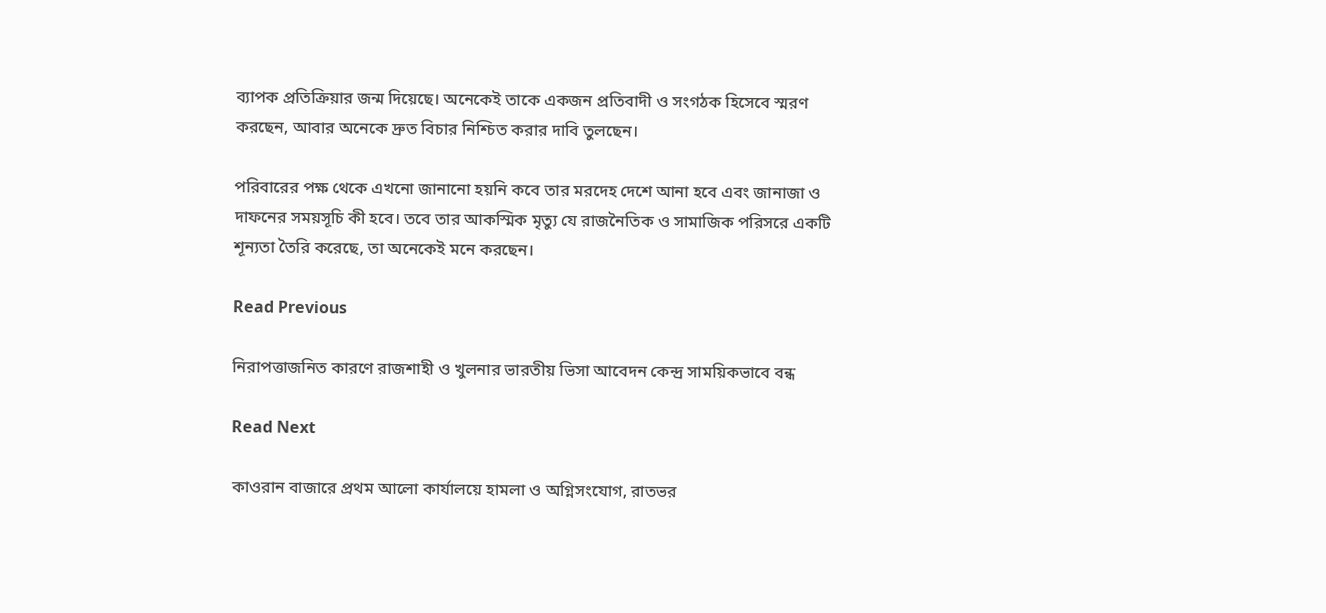ব্যাপক প্রতিক্রিয়ার জন্ম দিয়েছে। অনেকেই তাকে একজন প্রতিবাদী ও সংগঠক হিসেবে স্মরণ করছেন, আবার অনেকে দ্রুত বিচার নিশ্চিত করার দাবি তুলছেন।

পরিবারের পক্ষ থেকে এখনো জানানো হয়নি কবে তার মরদেহ দেশে আনা হবে এবং জানাজা ও দাফনের সময়সূচি কী হবে। তবে তার আকস্মিক মৃত্যু যে রাজনৈতিক ও সামাজিক পরিসরে একটি শূন্যতা তৈরি করেছে, তা অনেকেই মনে করছেন।

Read Previous

নিরাপত্তাজনিত কারণে রাজশাহী ও খুলনার ভারতীয় ভিসা আবেদন কেন্দ্র সাময়িকভাবে বন্ধ

Read Next

কাওরান বাজারে প্রথম আলো কার্যালয়ে হামলা ও অগ্নিসংযোগ, রাতভর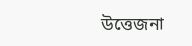উত্তেজনা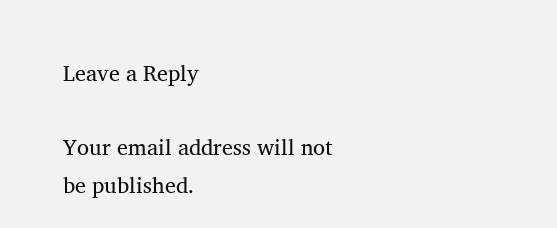Leave a Reply

Your email address will not be published.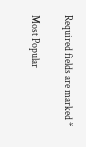Required fields are marked *

Most Popular